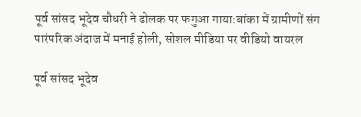पूर्व सांसद भूदेव चौधरी ने ढोलक पर फगुआ गाया:बांका में ग्रामीणों संग पारंपरिक अंदाज में मनाई होली, सोशल मीडिया पर वीडियो वायरल

पूर्व सांसद भूदेव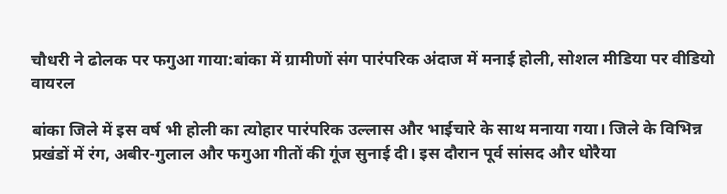चौधरी ने ढोलक पर फगुआ गाया:बांका में ग्रामीणों संग पारंपरिक अंदाज में मनाई होली, सोशल मीडिया पर वीडियो वायरल

बांका जिले में इस वर्ष भी होली का त्योहार पारंपरिक उल्लास और भाईचारे के साथ मनाया गया। जिले के विभिन्न प्रखंडों में रंग, अबीर-गुलाल और फगुआ गीतों की गूंज सुनाई दी। इस दौरान पूर्व सांसद और धोरैया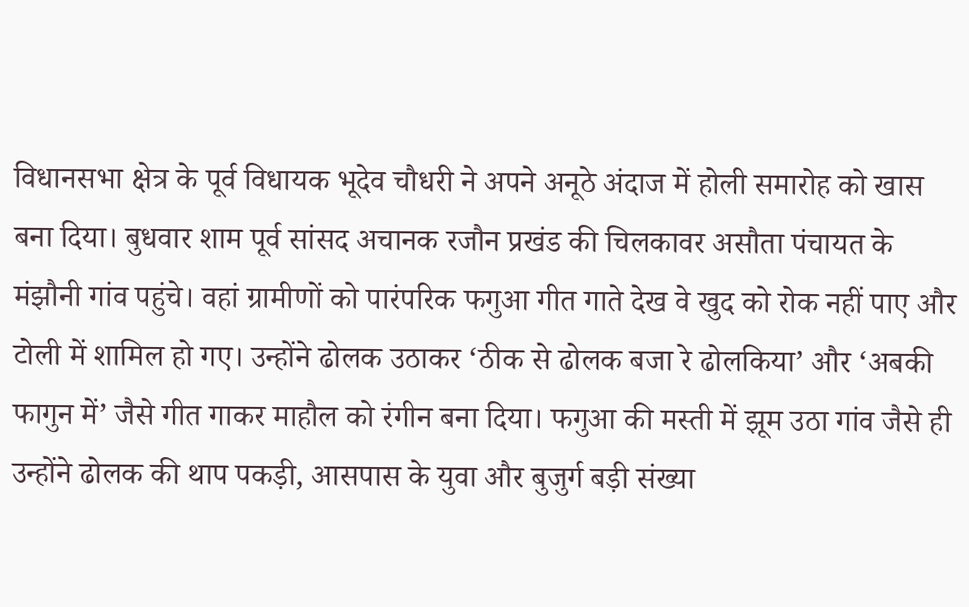विधानसभा क्षेत्र के पूर्व विधायक भूदेव चौधरी ने अपने अनूठे अंदाज में होली समारोह को खास बना दिया। बुधवार शाम पूर्व सांसद अचानक रजौन प्रखंड की चिलकावर असौता पंचायत के मंझौनी गांव पहुंचे। वहां ग्रामीणों को पारंपरिक फगुआ गीत गाते देख वे खुद को रोक नहीं पाए और टोली में शामिल हो गए। उन्होंने ढोलक उठाकर ‘ठीक से ढोलक बजा रे ढोलकिया’ और ‘अबकी फागुन में’ जैसे गीत गाकर माहौल को रंगीन बना दिया। फगुआ की मस्ती में झूम उठा गांव जैसे ही उन्होंने ढोलक की थाप पकड़ी, आसपास के युवा और बुजुर्ग बड़ी संख्या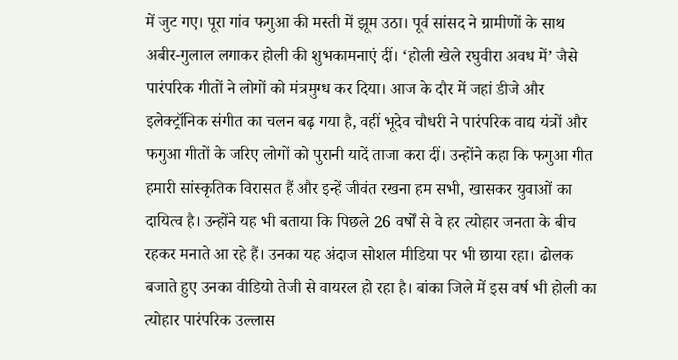में जुट गए। पूरा गांव फगुआ की मस्ती में झूम उठा। पूर्व सांसद ने ग्रामीणों के साथ अबीर-गुलाल लगाकर होली की शुभकामनाएं दीं। ‘होली खेले रघुवीरा अवध में’ जैसे पारंपरिक गीतों ने लोगों को मंत्रमुग्ध कर दिया। आज के दौर में जहां डीजे और इलेक्ट्रॉनिक संगीत का चलन बढ़ गया है, वहीं भूदेव चौधरी ने पारंपरिक वाद्य यंत्रों और फगुआ गीतों के जरिए लोगों को पुरानी यादें ताजा करा दीं। उन्होंने कहा कि फगुआ गीत हमारी सांस्कृतिक विरासत हैं और इन्हें जीवंत रखना हम सभी, खासकर युवाओं का दायित्व है। उन्होंने यह भी बताया कि पिछले 26 वर्षों से वे हर त्योहार जनता के बीच रहकर मनाते आ रहे हैं। उनका यह अंदाज सोशल मीडिया पर भी छाया रहा। ढोलक बजाते हुए उनका वीडियो तेजी से वायरल हो रहा है। बांका जिले में इस वर्ष भी होली का त्योहार पारंपरिक उल्लास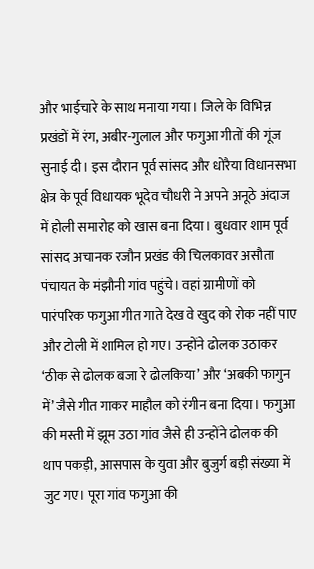और भाईचारे के साथ मनाया गया। जिले के विभिन्न प्रखंडों में रंग, अबीर-गुलाल और फगुआ गीतों की गूंज सुनाई दी। इस दौरान पूर्व सांसद और धोरैया विधानसभा क्षेत्र के पूर्व विधायक भूदेव चौधरी ने अपने अनूठे अंदाज में होली समारोह को खास बना दिया। बुधवार शाम पूर्व सांसद अचानक रजौन प्रखंड की चिलकावर असौता पंचायत के मंझौनी गांव पहुंचे। वहां ग्रामीणों को पारंपरिक फगुआ गीत गाते देख वे खुद को रोक नहीं पाए और टोली में शामिल हो गए। उन्होंने ढोलक उठाकर ‘ठीक से ढोलक बजा रे ढोलकिया’ और ‘अबकी फागुन में’ जैसे गीत गाकर माहौल को रंगीन बना दिया। फगुआ की मस्ती में झूम उठा गांव जैसे ही उन्होंने ढोलक की थाप पकड़ी, आसपास के युवा और बुजुर्ग बड़ी संख्या में जुट गए। पूरा गांव फगुआ की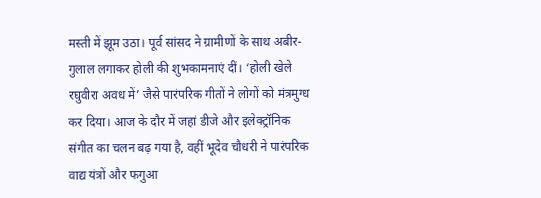मस्ती में झूम उठा। पूर्व सांसद ने ग्रामीणों के साथ अबीर-गुलाल लगाकर होली की शुभकामनाएं दीं। ‘होली खेले रघुवीरा अवध में’ जैसे पारंपरिक गीतों ने लोगों को मंत्रमुग्ध कर दिया। आज के दौर में जहां डीजे और इलेक्ट्रॉनिक संगीत का चलन बढ़ गया है, वहीं भूदेव चौधरी ने पारंपरिक वाद्य यंत्रों और फगुआ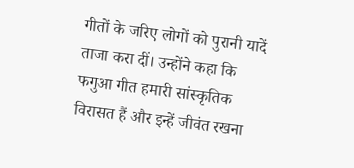गीतों के जरिए लोगों को पुरानी यादें ताजा करा दीं। उन्होंने कहा कि फगुआ गीत हमारी सांस्कृतिक विरासत हैं और इन्हें जीवंत रखना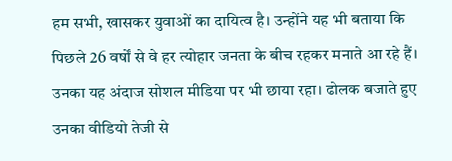हम सभी, खासकर युवाओं का दायित्व है। उन्होंने यह भी बताया कि पिछले 26 वर्षों से वे हर त्योहार जनता के बीच रहकर मनाते आ रहे हैं। उनका यह अंदाज सोशल मीडिया पर भी छाया रहा। ढोलक बजाते हुए उनका वीडियो तेजी से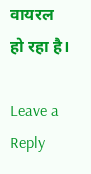वायरल हो रहा है।

Leave a Reply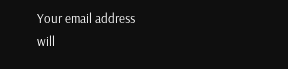Your email address will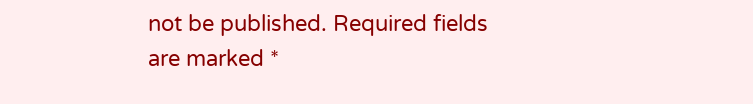not be published. Required fields are marked *